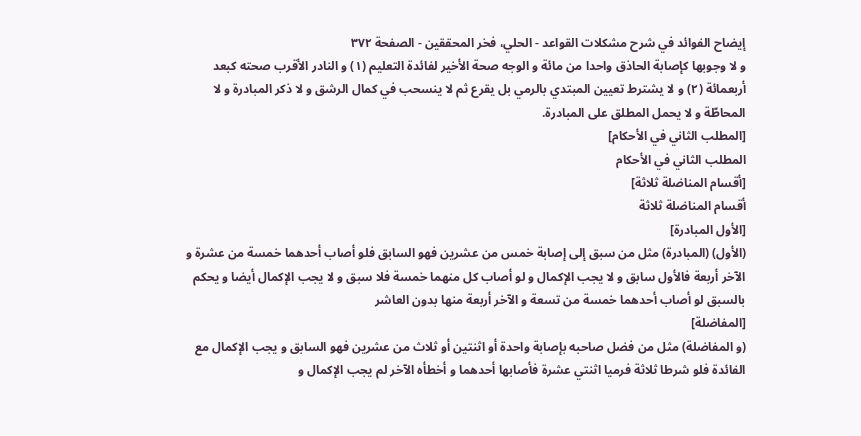إيضاح الفوائد في شرح مشكلات القواعد - الحلي، فخر المحققين - الصفحة ٣٧٢
و لا وجوبها كإصابة الحاذق واحدا من مائة و الوجه صحة الأخير لفائدة التعليم (١) و النادر الأقرب صحته كبعد أربعمائة (٢) و لا يشترط تعيين المبتدي بالرمي بل يقرع ثم لا ينسحب في كمال الرشق و لا ذكر المبادرة و لا المحاطّة و لا يحمل المطلق على المبادرة.
[المطلب الثاني في الأحكام]
المطلب الثاني في الأحكام
[أقسام المناضلة ثلاثة]
أقسام المناضلة ثلاثة
[الأول المبادرة]
(الأول) (المبادرة) مثل من سبق إلى إصابة خمس من عشرين فهو السابق فلو أصاب أحدهما خمسة من عشرة و الآخر أربعة فالأول سابق و لا يجب الإكمال و لو أصاب كل منهما خمسة فلا سبق و لا يجب الإكمال أيضا و يحكم بالسبق لو أصاب أحدهما خمسة من تسعة و الآخر أربعة منها بدون العاشر
[المفاضلة]
(و المفاضلة) مثل من فضل صاحبه بإصابة واحدة أو اثنتين أو ثلاث من عشرين فهو السابق و يجب الإكمال مع الفائدة فلو شرطا ثلاثة فرميا اثنتي عشرة فأصابها أحدهما و أخطأه الآخر لم يجب الإكمال و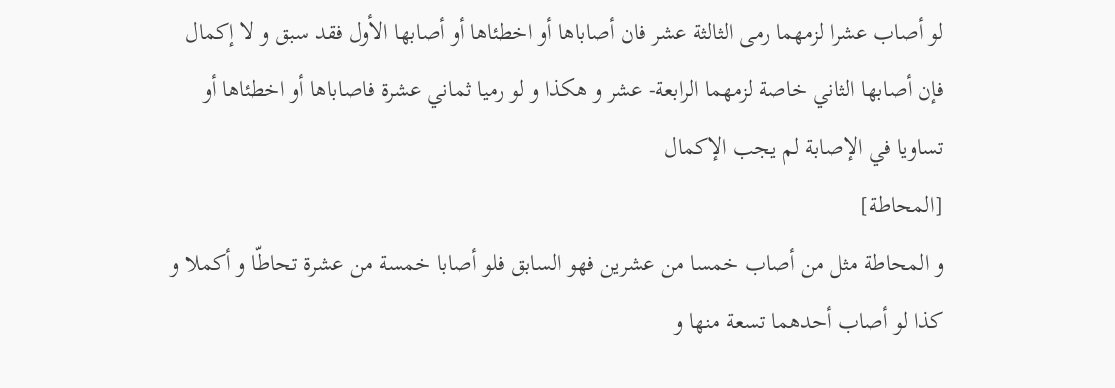لو أصاب عشرا لزمهما رمى الثالثة عشر فان أصاباها أو اخطئاها أو أصابها الأول فقد سبق و لا إكمال فإن أصابها الثاني خاصة لزمهما الرابعة- عشر و هكذا و لو رميا ثماني عشرة فاصاباها أو اخطئاها أو تساويا في الإصابة لم يجب الإكمال
[المحاطة]
و المحاطة مثل من أصاب خمسا من عشرين فهو السابق فلو أصابا خمسة من عشرة تحاطّا و أكملا و كذا لو أصاب أحدهما تسعة منها و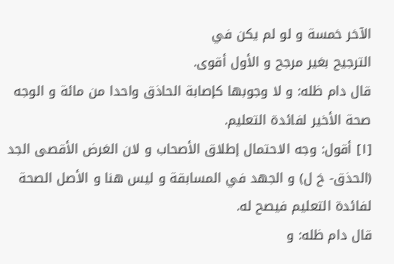الآخر خمسة و لو لم يكن في
الترجيح بغير مرجح و الأول أقوى.
قال دام ظله: و لا وجوبها كإصابة الحاذق واحدا من مائة و الوجه صحة الأخير لفائدة التعليم.
[١] أقول: وجه الاحتمال إطلاق الأصحاب و لان الغرض الأقصى الجد (الحذق- خ ل) و الجهد في المسابقة و ليس هنا و الأصل الصحة لفائدة التعليم فيصح له.
قال دام ظله: و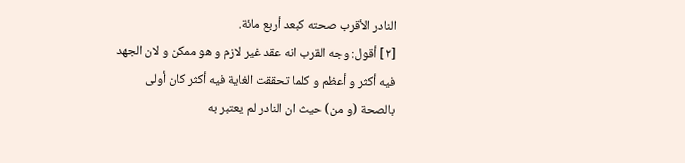النادر الأقرب صحته كبعد أربع مائة.
[٢] أقول: وجه القرب انه عقد غير لازم و هو ممكن و لان الجهد فيه أكثر و أعظم و كلما تحققت الغاية فيه أكثر كان أولى بالصحة (و من) حيث ان النادر لم يعتبر به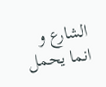الشارع و انما يحمل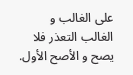على الغالب و الغالب التعذر فلا يصح و الأصح الأول.